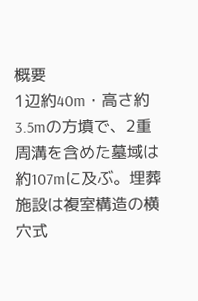概要
1辺約40m・高さ約3.5mの方墳で、2重周溝を含めた墓域は約107mに及ぶ。埋葬施設は複室構造の横穴式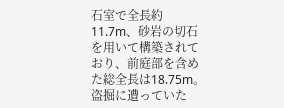石室で全長約11.7m、砂岩の切石を用いて構築されており、前庭部を含めた総全長は18.75m。盗掘に遭っていた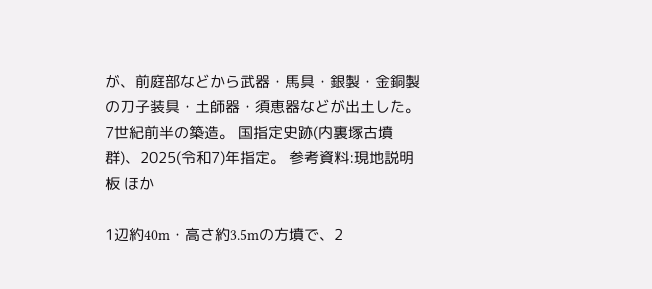が、前庭部などから武器・馬具・銀製・金銅製の刀子装具・土師器・須恵器などが出土した。7世紀前半の築造。 国指定史跡(内裏塚古墳群)、2025(令和7)年指定。 参考資料:現地説明板 ほか

1辺約40m・高さ約3.5mの方墳で、2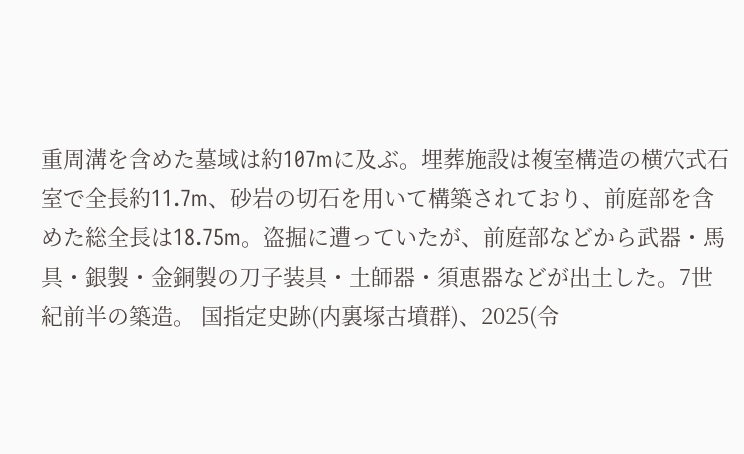重周溝を含めた墓域は約107mに及ぶ。埋葬施設は複室構造の横穴式石室で全長約11.7m、砂岩の切石を用いて構築されており、前庭部を含めた総全長は18.75m。盗掘に遭っていたが、前庭部などから武器・馬具・銀製・金銅製の刀子装具・土師器・須恵器などが出土した。7世紀前半の築造。 国指定史跡(内裏塚古墳群)、2025(令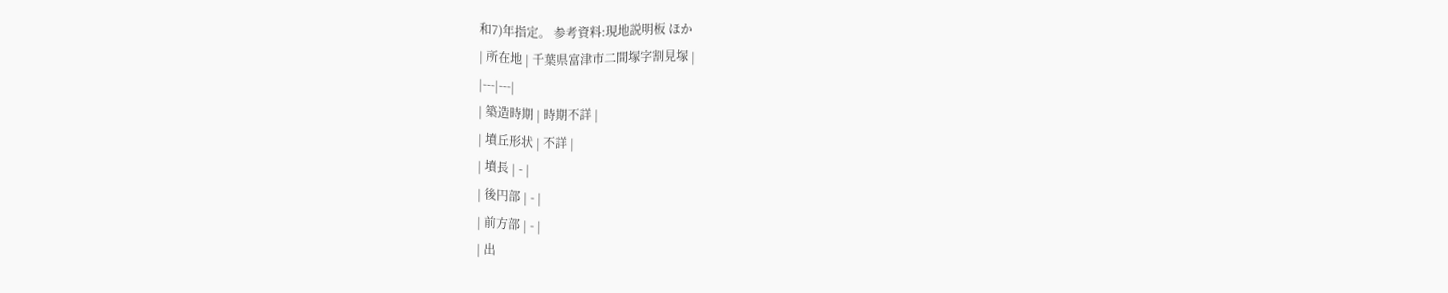和7)年指定。 参考資料:現地説明板 ほか
| 所在地 | 千葉県富津市二間塚字割見塚 |
|---|---|
| 築造時期 | 時期不詳 |
| 墳丘形状 | 不詳 |
| 墳長 | - |
| 後円部 | - |
| 前方部 | - |
| 出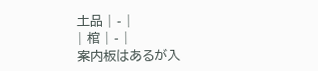土品 | - |
| 棺 | - |
案内板はあるが入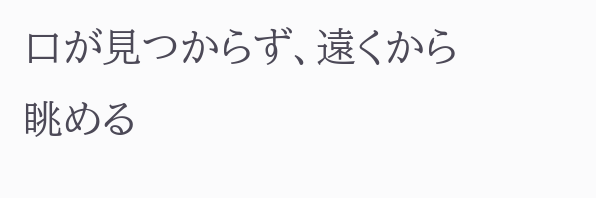口が見つからず、遠くから眺める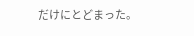だけにとどまった。